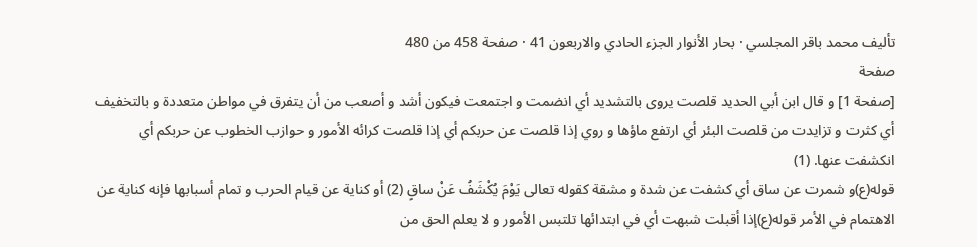تأليف محمد باقر المجلسي · بحار الأنوار الجزء الحادي والاربعون 41 · صفحة 458 من 480
صفحة
[صفحة 1] و قال ابن أبي الحديد قلصت يروى بالتشديد أي انضمت و اجتمعت فيكون أشد و أصعب من أن يتفرق في مواطن متعددة و بالتخفيف أي كثرت و تزايدت من قلصت البئر أي ارتفع ماؤها و روي إذا قلصت عن حربكم أي إذا قلصت كرائه الأمور و حوازب الخطوب عن حربكم أي انكشفت عنها. (1)
قوله(ع)و شمرت عن ساق أي كشفت عن شدة و مشقة كقوله تعالى يَوْمَ يُكْشَفُ عَنْ ساقٍ (2) أو كناية عن قيام الحرب و تمام أسبابها فإنه كناية عن الاهتمام في الأمر قوله(ع)إذا أقبلت شبهت أي في ابتدائها تلتبس الأمور و لا يعلم الحق من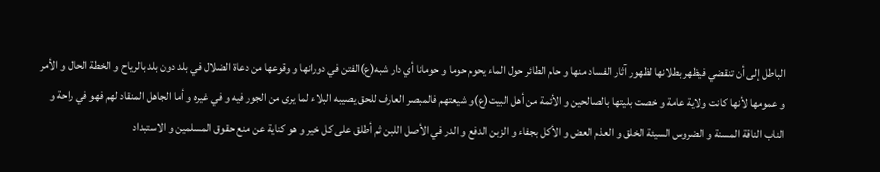الباطل إلى أن تنقضي فيظهر بطلانها لظهور آثار الفساد منها و حام الطائر حول الماء يحوم حوما و حومانا أي دار شبه(ع)الفتن في دورانها و وقوعها من دعاة الضلال في بلد دون بلد بالرياح و الخطة الحال و الأمر و عمومها لأنها كانت ولاية عامة و خصت بليتها بالصالحين و الأئمة من أهل البيت(ع)و شيعتهم فالمبصر العارف للحق يصيبه البلاء لما يرى من الجور فيه و في غيره و أما الجاهل المنقاد لهم فهو في راحة و الناب الناقة المسنة و الضروس السيئة الخلق و العذم العض و الأكل بجفاء و الزبن الدفع و الدر في الأصل اللبن ثم أطلق على كل خير و هو كناية عن منع حقوق المسلمين و الاستبداد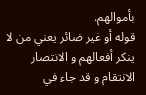بأموالهم.
قوله أو غير ضائر يعني من لا ينكر أفعالهم و الانتصار الانتقام و قد جاء في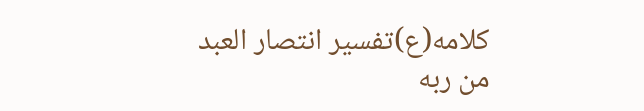كلامه(ع)تفسير انتصار العبد من ربه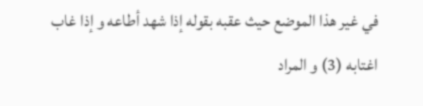في غير هذا الموضع حيث عقبه بقوله إذا شهد أطاعه و إذا غاب اغتابه (3) و المراد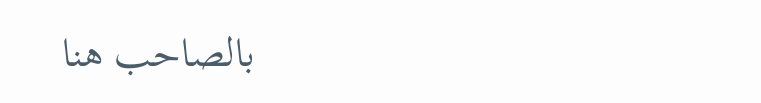بالصاحب هنا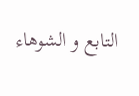التابع و الشوهاء